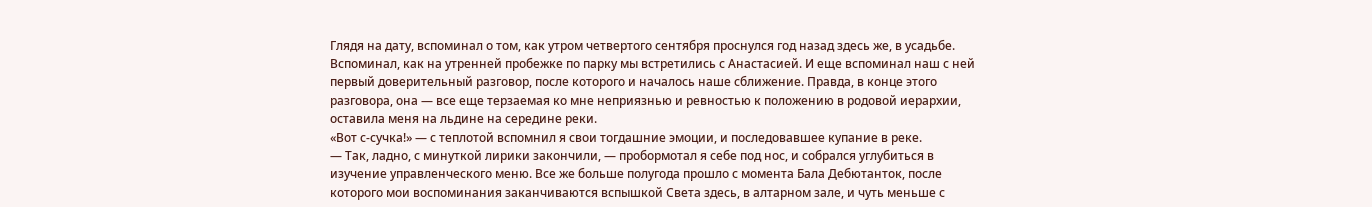Глядя на дату, вспоминал о том, как утром четвертого сентября проснулся год назад здесь же, в усадьбе. Вспоминал, как на утренней пробежке по парку мы встретились с Анастасией. И еще вспоминал наш с ней первый доверительный разговор, после которого и началось наше сближение. Правда, в конце этого разговора, она — все еще терзаемая ко мне неприязнью и ревностью к положению в родовой иерархии, оставила меня на льдине на середине реки.
«Вот с-сучка!» — с теплотой вспомнил я свои тогдашние эмоции, и последовавшее купание в реке.
— Так, ладно, с минуткой лирики закончили, — пробормотал я себе под нос, и собрался углубиться в изучение управленческого меню. Все же больше полугода прошло с момента Бала Дебютанток, после которого мои воспоминания заканчиваются вспышкой Света здесь, в алтарном зале, и чуть меньше с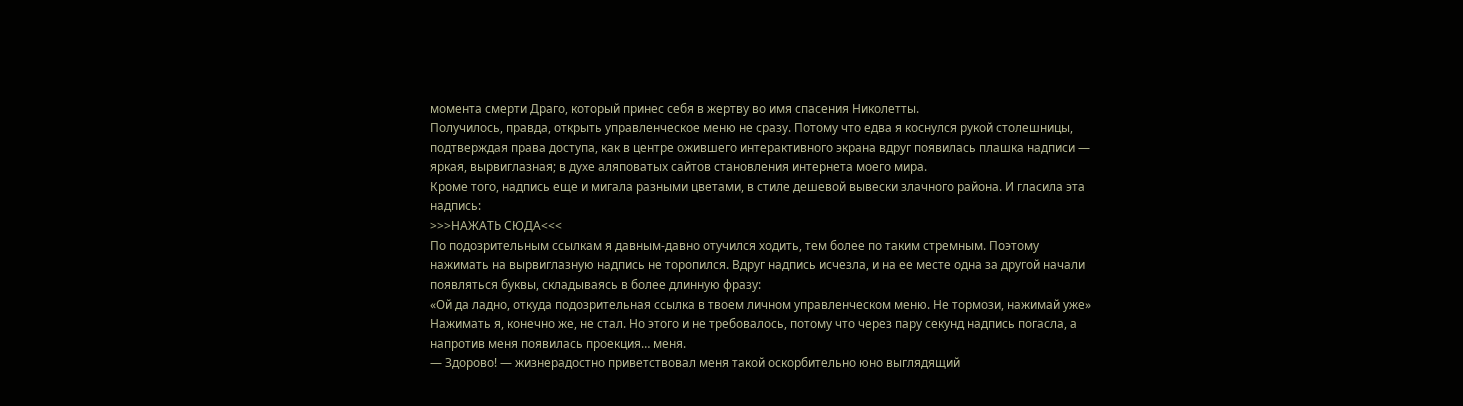момента смерти Драго, который принес себя в жертву во имя спасения Николетты.
Получилось, правда, открыть управленческое меню не сразу. Потому что едва я коснулся рукой столешницы, подтверждая права доступа, как в центре ожившего интерактивного экрана вдруг появилась плашка надписи — яркая, вырвиглазная; в духе аляповатых сайтов становления интернета моего мира.
Кроме того, надпись еще и мигала разными цветами, в стиле дешевой вывески злачного района. И гласила эта надпись:
>>>НАЖАТЬ СЮДА<<<
По подозрительным ссылкам я давным-давно отучился ходить, тем более по таким стремным. Поэтому нажимать на вырвиглазную надпись не торопился. Вдруг надпись исчезла, и на ее месте одна за другой начали появляться буквы, складываясь в более длинную фразу:
«Ой да ладно, откуда подозрительная ссылка в твоем личном управленческом меню. Не тормози, нажимай уже»
Нажимать я, конечно же, не стал. Но этого и не требовалось, потому что через пару секунд надпись погасла, а напротив меня появилась проекция… меня.
— Здорово! — жизнерадостно приветствовал меня такой оскорбительно юно выглядящий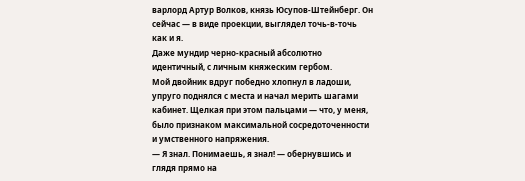варлорд Артур Волков, князь Юсупов-Штейнберг. Он сейчас — в виде проекции, выглядел точь-в-точь как и я.
Даже мундир черно-красный абсолютно идентичный, с личным княжеским гербом.
Мой двойник вдруг победно хлопнул в ладоши, упруго поднялся с места и начал мерить шагами кабинет. Щелкая при этом пальцами — что, у меня, было признаком максимальной сосредоточенности и умственного напряжения.
— Я знал. Понимаешь, я знал! — обернувшись и глядя прямо на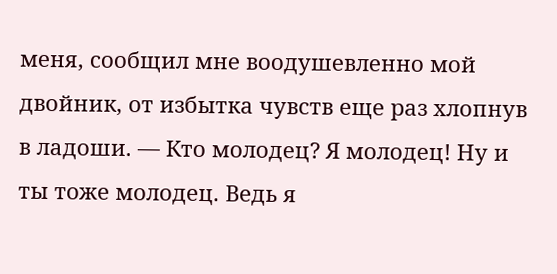меня, сообщил мне воодушевленно мой двойник, от избытка чувств еще раз хлопнув в ладоши. — Кто молодец? Я молодец! Ну и ты тоже молодец. Ведь я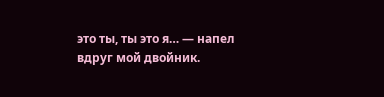это ты, ты это я… — напел вдруг мой двойник.